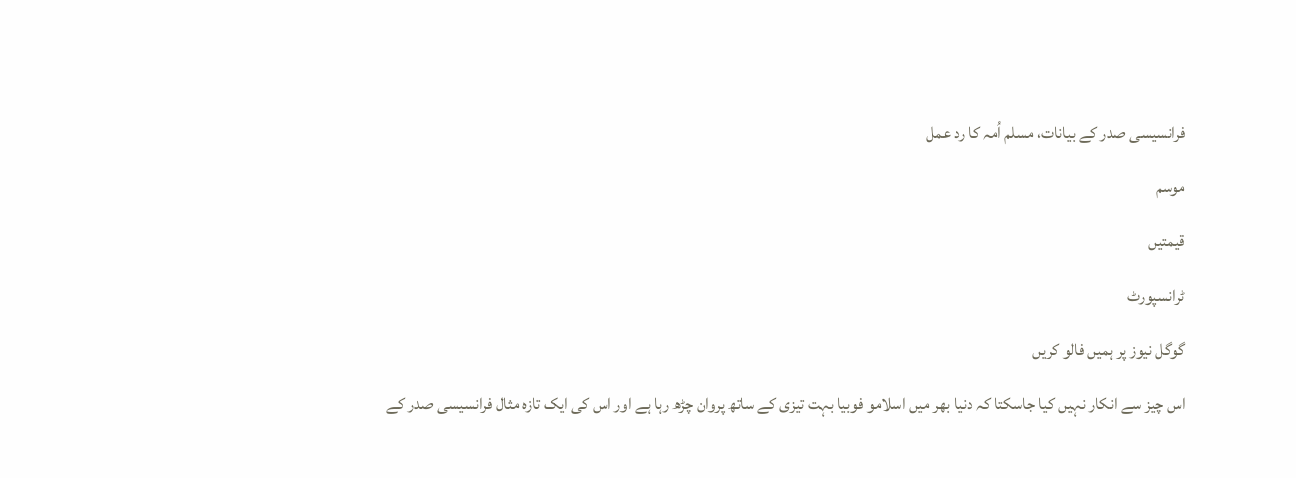فرانسیسی صدر کے بیانات، مسلم اُمہ کا رد عمل

موسم

قیمتیں

ٹرانسپورٹ

گوگل نیوز پر ہمیں فالو کریں

اس چیز سے انکار نہیں کیا جاسکتا کہ دنیا بھر میں اسلامو فوبیا بہت تیزی کے ساتھ پروان چڑھ رہا ہے اور اس کی ایک تازہ مثال فرانسیسی صدر کے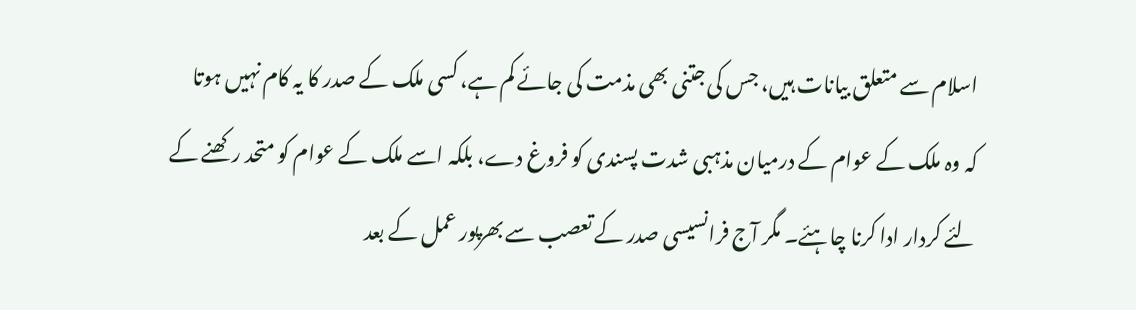اسلام سے متعلق بیانات ہیں، جس کی جتنی بھی مذمت کی جائے کم ہے، کسی ملک کے صدر کا یہ کام نہیں ہوتا کہ وہ ملک کے عوام کے درمیان مذہبی شدت پسندی کو فروغ دے، بلکہ اسے ملک کے عوام کو متحد رکھنے کے لئے کردار ادا کرنا چاہئے۔ مگر آج فرانسیسی صدر کے تعصب سے بھرپور عمل کے بعد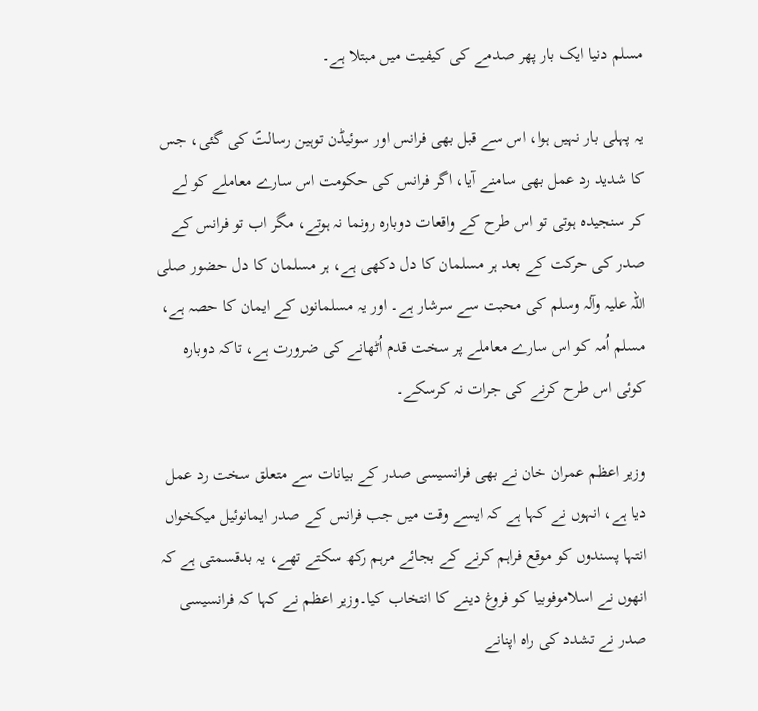مسلم دنیا ایک بار پھر صدمے کی کیفیت میں مبتلا ہے۔

یہ پہلی بار نہیں ہوا، اس سے قبل بھی فرانس اور سوئیڈن توہین رسالتؐ کی گئی، جس کا شدید رد عمل بھی سامنے آیا، اگر فرانس کی حکومت اس سارے معاملے کو لے کر سنجیدہ ہوتی تو اس طرح کے واقعات دوبارہ رونما نہ ہوتے، مگر اب تو فرانس کے صدر کی حرکت کے بعد ہر مسلمان کا دل دکھی ہے، ہر مسلمان کا دل حضور صلی اللہ علیہ وآلہ وسلم کی محبت سے سرشار ہے۔ اور یہ مسلمانوں کے ایمان کا حصہ ہے، مسلم اُمہ کو اس سارے معاملے پر سخت قدم اُٹھانے کی ضرورت ہے، تاکہ دوبارہ کوئی اس طرح کرنے کی جرات نہ کرسکے۔

وزیر اعظم عمران خان نے بھی فرانسیسی صدر کے بیانات سے متعلق سخت رد عمل دیا ہے، انہوں نے کہا ہے کہ ایسے وقت میں جب فرانس کے صدر ایمانوئیل میکخواں انتہا پسندوں کو موقع فراہم کرنے کے بجائے مرہم رکھ سکتے تھے، یہ بدقسمتی ہے کہ انھوں نے اسلاموفوبیا کو فروغ دینے کا انتخاب کیا۔وزیر اعظم نے کہا کہ فرانسیسی صدر نے تشدد کی راہ اپنانے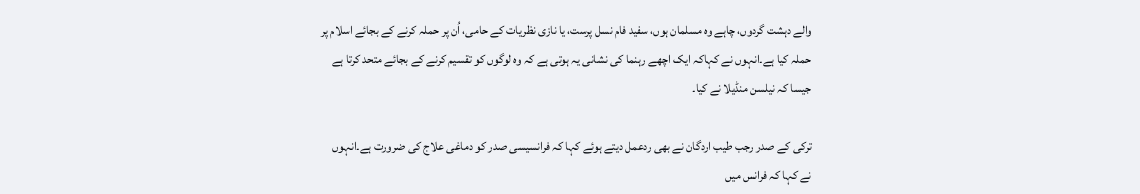والے دہشت گردوں، چاہے وہ مسلمان ہوں، سفید فام نسل پرست، یا نازی نظریات کے حامی، اُن پر حملہ کرنے کے بجائے اسلام پر حملہ کیا ہے۔انہوں نے کہاکہ ایک اچھے رہنما کی نشانی یہ ہوتی ہے کہ وہ لوگوں کو تقسیم کرنے کے بجائے متحد کرتا ہے جیسا کہ نیلسن منڈیلا نے کیا۔

ترکی کے صدر رجب طیب اردگان نے بھی ردعمل دیتے ہوئے کہا کہ فرانسیسی صدر کو دماغی علاج کی ضرورت ہے۔انہوں نے کہا کہ فرانس میں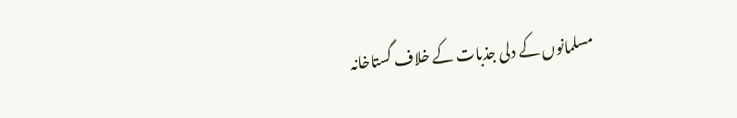مسلمانوں کے دلی جذبات کے خلاف گستاخانہ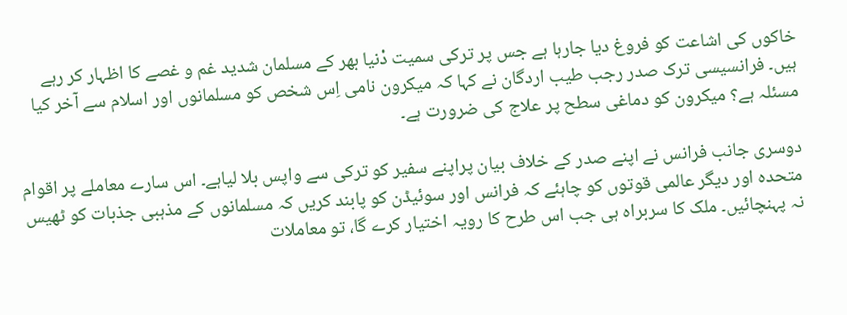خاکوں کی اشاعت کو فروغ دیا جارہا ہے جس پر ترکی سمیت دْنیا بھر کے مسلمان شدید غم و غصے کا اظہار کر رہے ہیں۔ فرانسیسی ترک صدر رجب طیب اردگان نے کہا کہ میکرون نامی اِس شخص کو مسلمانوں اور اسلام سے آخر کیا مسئلہ ہے؟ میکرون کو دماغی سطح پر علاج کی ضرورت ہے۔

دوسری جانب فرانس نے اپنے صدر کے خلاف بیان پراپنے سفیر کو ترکی سے واپس بلا لیاہے۔ اس سارے معاملے پر اقوام متحدہ اور دیگر عالمی قوتوں کو چاہئے کہ فرانس اور سوئیڈن کو پابند کریں کہ مسلمانوں کے مذہبی جذبات کو ٹھیس نہ پہنچائیں۔ ملک کا سربراہ ہی جب اس طرح کا رویہ اختیار کرے گا، تو معاملات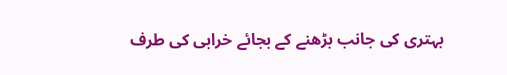بہتری کی جانب بڑھنے کے بجائے خرابی کی طرف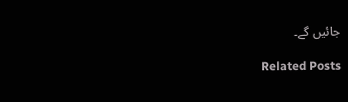جائیں گے۔

Related Posts